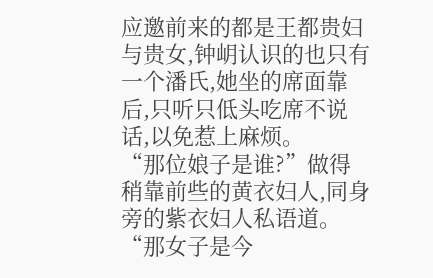应邀前来的都是王都贵妇与贵女,钟岄认识的也只有一个潘氏,她坐的席面靠后,只听只低头吃席不说话,以免惹上麻烦。
“那位娘子是谁?”做得稍靠前些的黄衣妇人,同身旁的紫衣妇人私语道。
“那女子是今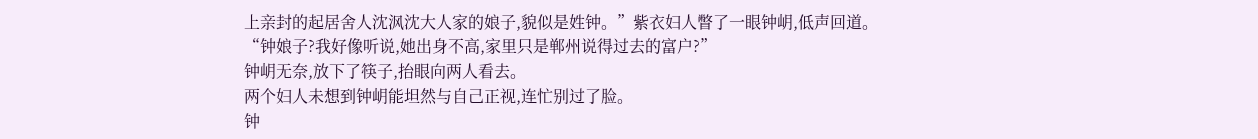上亲封的起居舍人沈沨沈大人家的娘子,貌似是姓钟。”紫衣妇人瞥了一眼钟岄,低声回道。
“钟娘子?我好像听说,她出身不高,家里只是郸州说得过去的富户?”
钟岄无奈,放下了筷子,抬眼向两人看去。
两个妇人未想到钟岄能坦然与自己正视,连忙别过了脸。
钟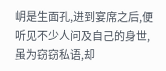岄是生面孔,进到宴席之后,便听见不少人问及自己的身世,虽为窃窃私语,却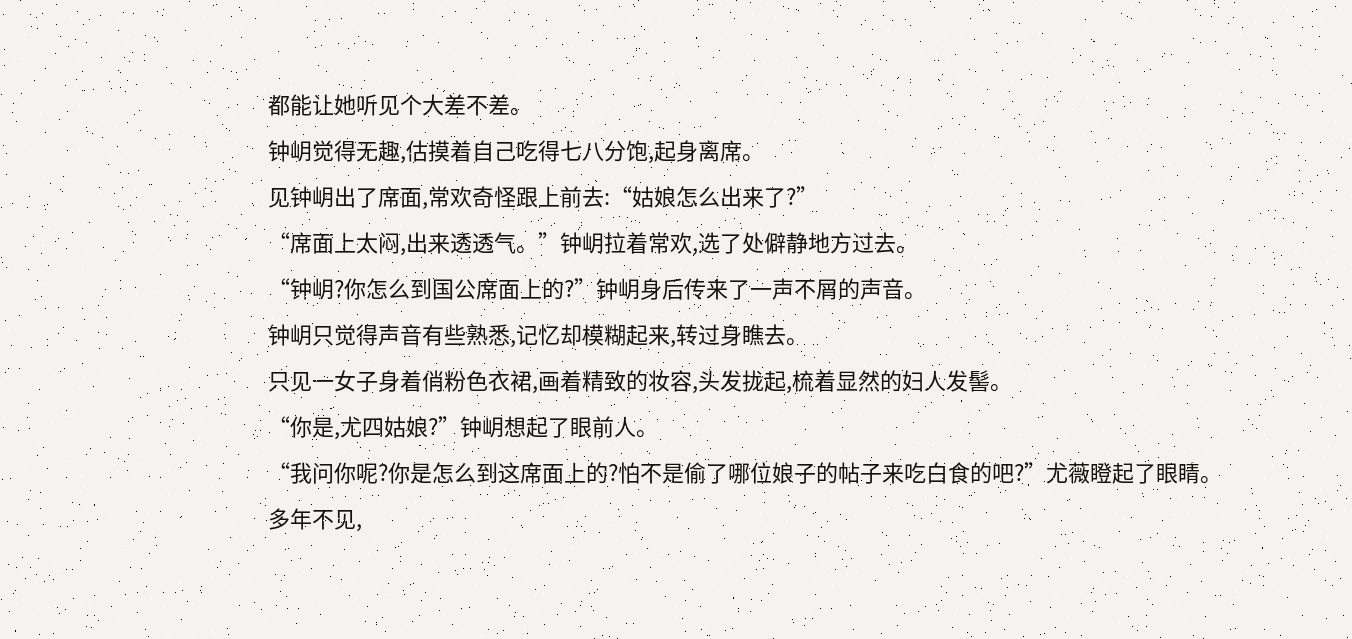都能让她听见个大差不差。
钟岄觉得无趣,估摸着自己吃得七八分饱,起身离席。
见钟岄出了席面,常欢奇怪跟上前去:“姑娘怎么出来了?”
“席面上太闷,出来透透气。”钟岄拉着常欢,选了处僻静地方过去。
“钟岄?你怎么到国公席面上的?”钟岄身后传来了一声不屑的声音。
钟岄只觉得声音有些熟悉,记忆却模糊起来,转过身瞧去。
只见一女子身着俏粉色衣裙,画着精致的妆容,头发拢起,梳着显然的妇人发髻。
“你是,尤四姑娘?”钟岄想起了眼前人。
“我问你呢?你是怎么到这席面上的?怕不是偷了哪位娘子的帖子来吃白食的吧?”尤薇瞪起了眼睛。
多年不见,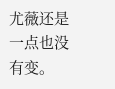尤薇还是一点也没有变。